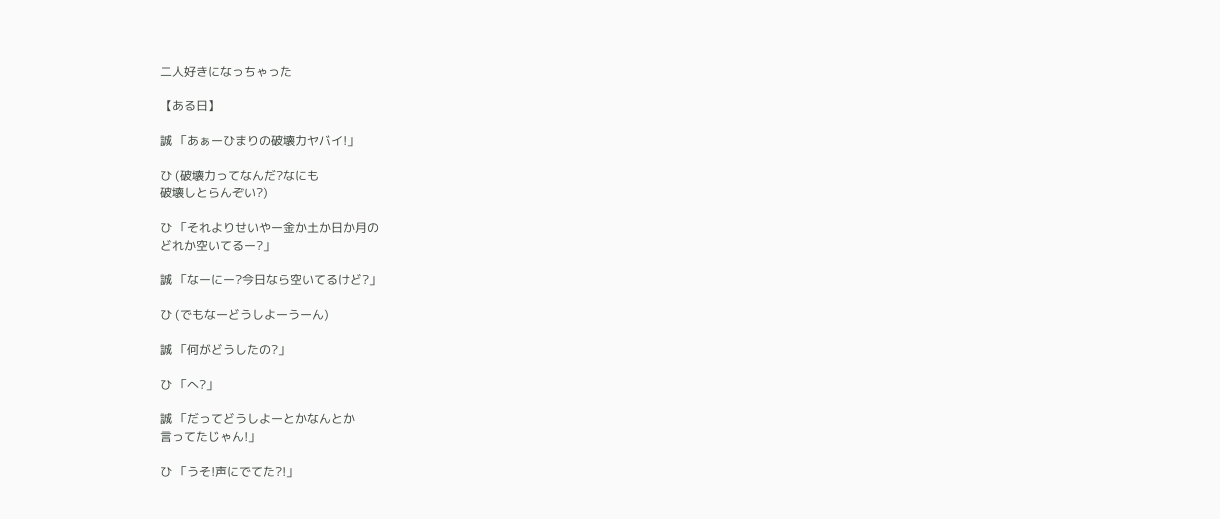二人好きになっちゃった

【ある日】

誠 「あぁーひまりの破壊力ヤバイ!」

ひ (破壊力ってなんだ?なにも
破壊しとらんぞい?)

ひ 「それよりせいやー金か土か日か月の
どれか空いてるー?」

誠 「なーにー?今日なら空いてるけど?」

ひ (でもなーどうしよーうーん)

誠 「何がどうしたの?」

ひ 「へ?」

誠 「だってどうしよーとかなんとか
言ってたじゃん!」

ひ 「うそ!声にでてた?!」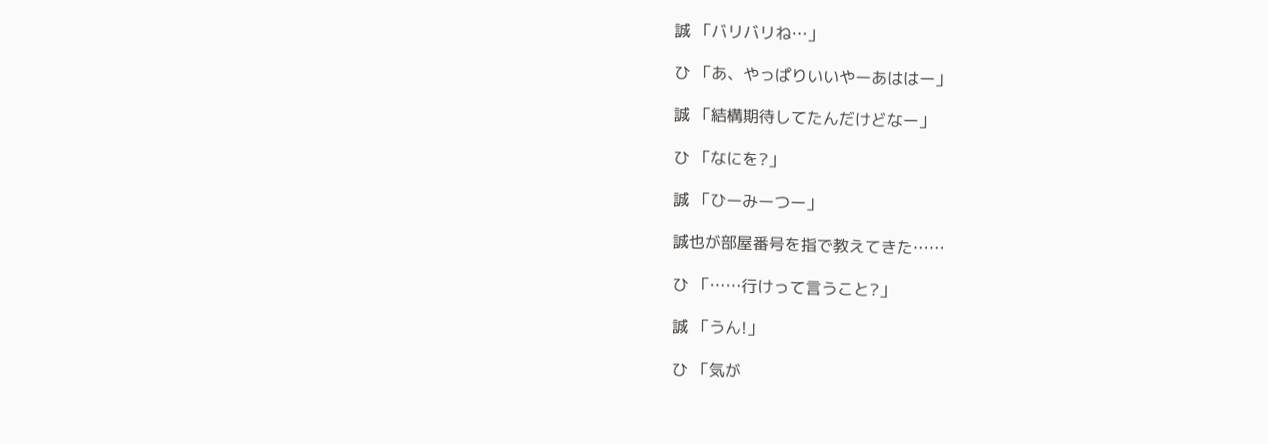誠 「バリバリね…」

ひ 「あ、やっぱりいいやーあははー」

誠 「結構期待してたんだけどなー」

ひ 「なにを?」

誠 「ひーみーつー」

誠也が部屋番号を指で教えてきた……

ひ 「……行けって言うこと?」

誠 「うん!」

ひ 「気が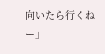向いたら行くねー」